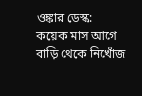ওঙ্কার ডেস্ক: কয়েক মাস আগে বাড়ি থেকে নিখোঁজ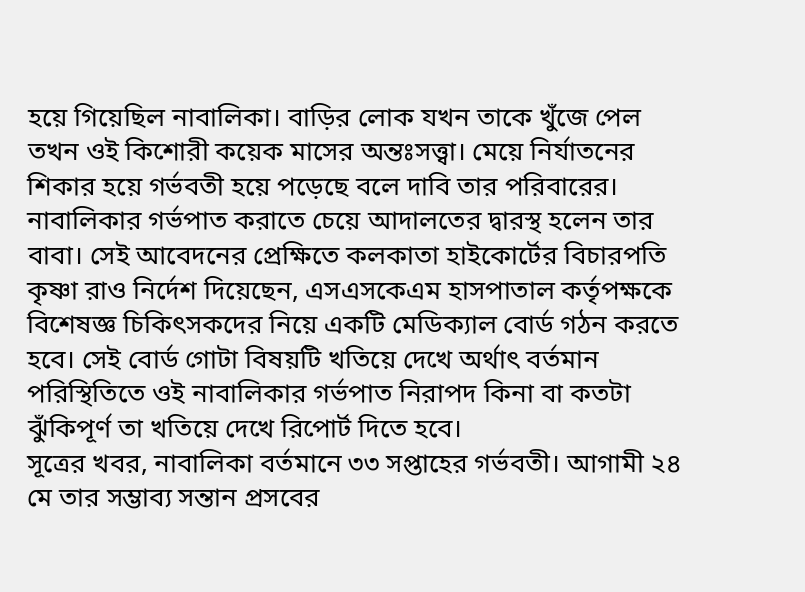হয়ে গিয়েছিল নাবালিকা। বাড়ির লোক যখন তাকে খুঁজে পেল তখন ওই কিশোরী কয়েক মাসের অন্তঃসত্ত্বা। মেয়ে নির্যাতনের শিকার হয়ে গর্ভবতী হয়ে পড়েছে বলে দাবি তার পরিবারের। নাবালিকার গর্ভপাত করাতে চেয়ে আদালতের দ্বারস্থ হলেন তার বাবা। সেই আবেদনের প্রেক্ষিতে কলকাতা হাইকোর্টের বিচারপতি কৃষ্ণা রাও নির্দেশ দিয়েছেন, এসএসকেএম হাসপাতাল কর্তৃপক্ষকে বিশেষজ্ঞ চিকিৎসকদের নিয়ে একটি মেডিক্যাল বোর্ড গঠন করতে হবে। সেই বোর্ড গোটা বিষয়টি খতিয়ে দেখে অর্থাৎ বর্তমান পরিস্থিতিতে ওই নাবালিকার গর্ভপাত নিরাপদ কিনা বা কতটা ঝুঁকিপূর্ণ তা খতিয়ে দেখে রিপোর্ট দিতে হবে।
সূত্রের খবর, নাবালিকা বর্তমানে ৩৩ সপ্তাহের গর্ভবতী। আগামী ২৪ মে তার সম্ভাব্য সন্তান প্রসবের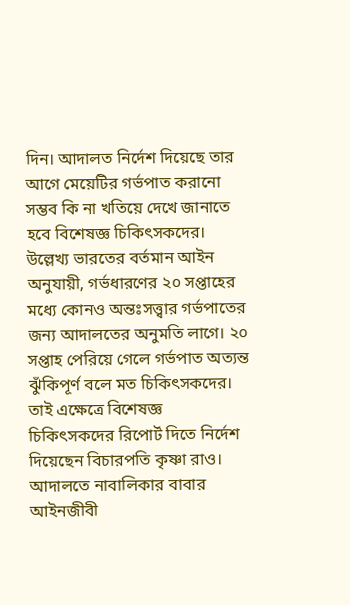দিন। আদালত নির্দেশ দিয়েছে তার আগে মেয়েটির গর্ভপাত করানো সম্ভব কি না খতিয়ে দেখে জানাতে হবে বিশেষজ্ঞ চিকিৎসকদের। উল্লেখ্য ভারতের বর্তমান আইন অনুযায়ী, গর্ভধারণের ২০ সপ্তাহের মধ্যে কোনও অন্তঃসত্ত্বার গর্ভপাতের জন্য আদালতের অনুমতি লাগে। ২০ সপ্তাহ পেরিয়ে গেলে গর্ভপাত অত্যন্ত ঝুঁকিপূর্ণ বলে মত চিকিৎসকদের। তাই এক্ষেত্রে বিশেষজ্ঞ চিকিৎসকদের রিপোর্ট দিতে নির্দেশ দিয়েছেন বিচারপতি কৃষ্ণা রাও।
আদালতে নাবালিকার বাবার আইনজীবী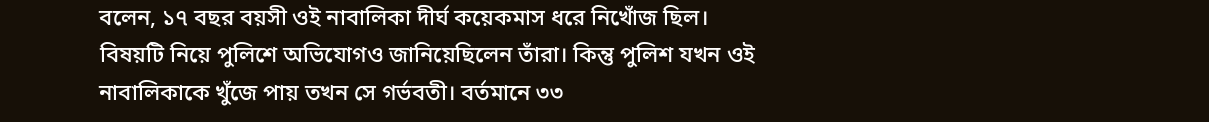বলেন, ১৭ বছর বয়সী ওই নাবালিকা দীর্ঘ কয়েকমাস ধরে নিখোঁজ ছিল। বিষয়টি নিয়ে পুলিশে অভিযোগও জানিয়েছিলেন তাঁরা। কিন্তু পুলিশ যখন ওই নাবালিকাকে খুঁজে পায় তখন সে গর্ভবতী। বর্তমানে ৩৩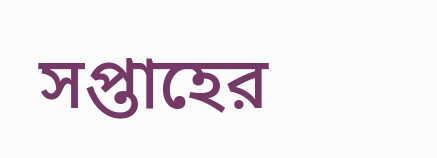সপ্তাহের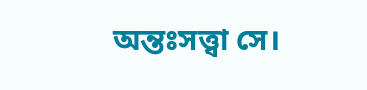অন্তঃসত্ত্বা সে।